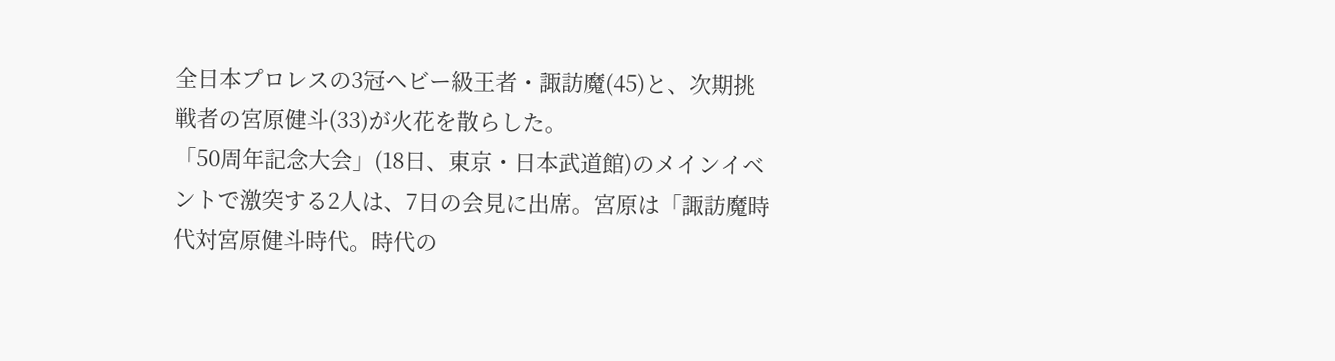全日本プロレスの3冠ヘビー級王者・諏訪魔(45)と、次期挑戦者の宮原健斗(33)が火花を散らした。
「50周年記念大会」(18日、東京・日本武道館)のメインイベントで激突する2人は、7日の会見に出席。宮原は「諏訪魔時代対宮原健斗時代。時代の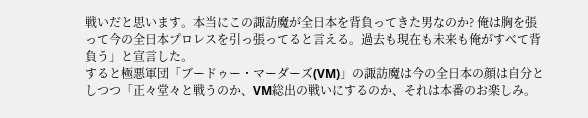戦いだと思います。本当にこの諏訪魔が全日本を背負ってきた男なのか? 俺は胸を張って今の全日本プロレスを引っ張ってると言える。過去も現在も未来も俺がすべて背負う」と宣言した。
すると極悪軍団「ブードゥー・マーダーズ(VM)」の諏訪魔は今の全日本の顔は自分としつつ「正々堂々と戦うのか、VM総出の戦いにするのか、それは本番のお楽しみ。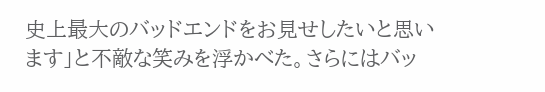史上最大のバッドエンドをお見せしたいと思います」と不敵な笑みを浮かべた。さらにはバッ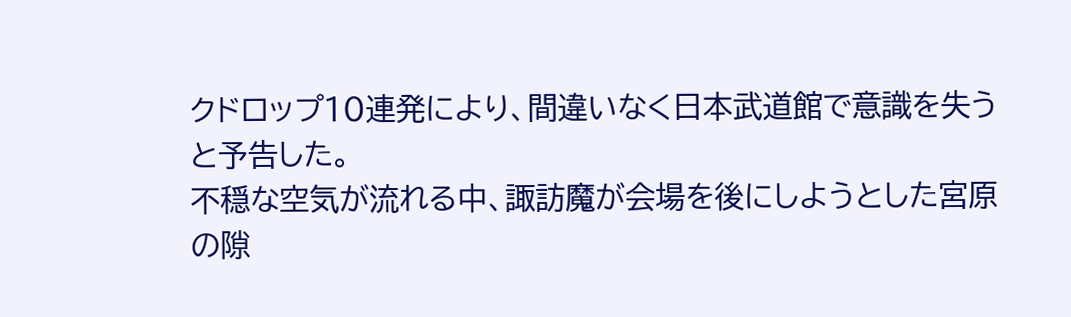クドロップ10連発により、間違いなく日本武道館で意識を失うと予告した。
不穏な空気が流れる中、諏訪魔が会場を後にしようとした宮原の隙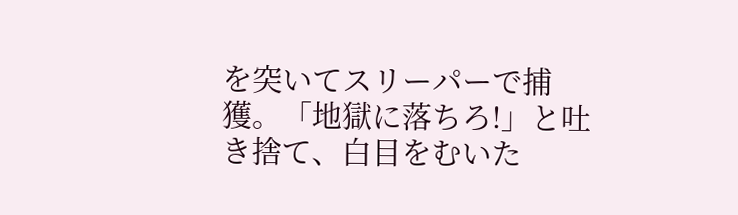を突いてスリーパーで捕獲。「地獄に落ちろ!」と吐き捨て、白目をむいた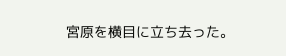宮原を横目に立ち去った。